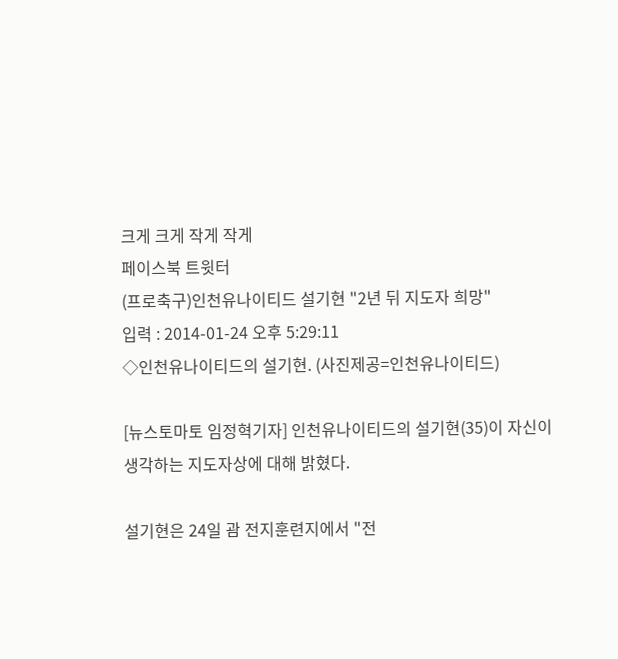크게 크게 작게 작게
페이스북 트윗터
(프로축구)인천유나이티드 설기현 "2년 뒤 지도자 희망"
입력 : 2014-01-24 오후 5:29:11
◇인천유나이티드의 설기현. (사진제공=인천유나이티드)

[뉴스토마토 임정혁기자] 인천유나이티드의 설기현(35)이 자신이 생각하는 지도자상에 대해 밝혔다.

설기현은 24일 괌 전지훈련지에서 "전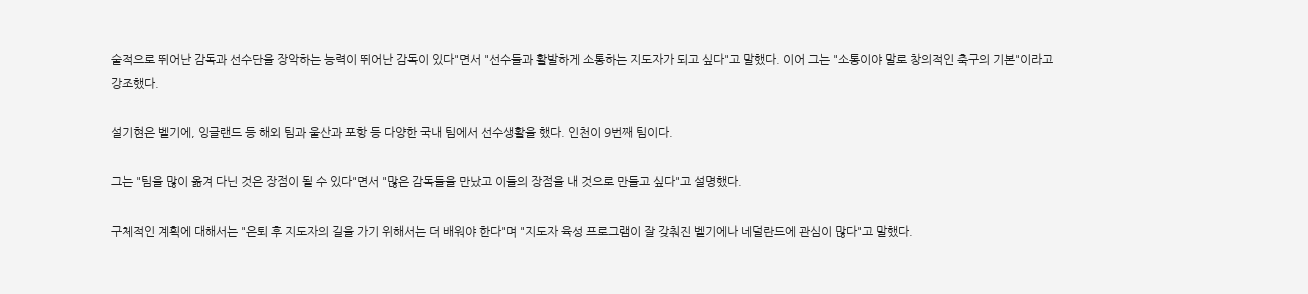술적으로 뛰어난 감독과 선수단을 장악하는 능력이 뛰어난 감독이 있다"면서 "선수들과 활발하게 소통하는 지도자가 되고 싶다"고 말했다. 이어 그는 "소통이야 말로 창의적인 축구의 기본"이라고 강조했다.

설기현은 벨기에, 잉글랜드 등 해외 팀과 울산과 포항 등 다양한 국내 팀에서 선수생활을 했다. 인천이 9번째 팀이다.

그는 "팀을 많이 옮겨 다닌 것은 장점이 될 수 있다"면서 "많은 감독들을 만났고 이들의 장점을 내 것으로 만들고 싶다"고 설명했다.

구체적인 계획에 대해서는 "은퇴 후 지도자의 길을 가기 위해서는 더 배워야 한다"며 "지도자 육성 프로그램이 잘 갖춰진 벨기에나 네덜란드에 관심이 많다"고 말했다.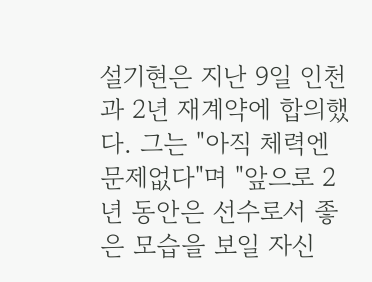설기현은 지난 9일 인천과 2년 재계약에 합의했다. 그는 "아직 체력엔 문제없다"며 "앞으로 2년 동안은 선수로서 좋은 모습을 보일 자신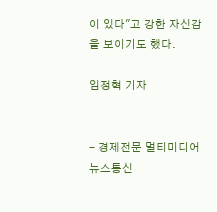이 있다"고 강한 자신감을 보이기도 했다.

임정혁 기자


- 경제전문 멀티미디어 뉴스통신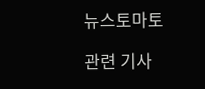뉴스토마토

관련 기사